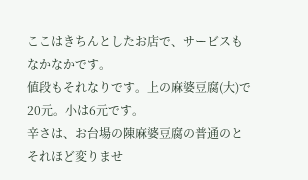ここはきちんとしたお店で、サービスもなかなかです。
値段もそれなりです。上の麻婆豆腐(大)で20元。小は6元です。
辛さは、お台場の陳麻婆豆腐の普通のとそれほど変りませ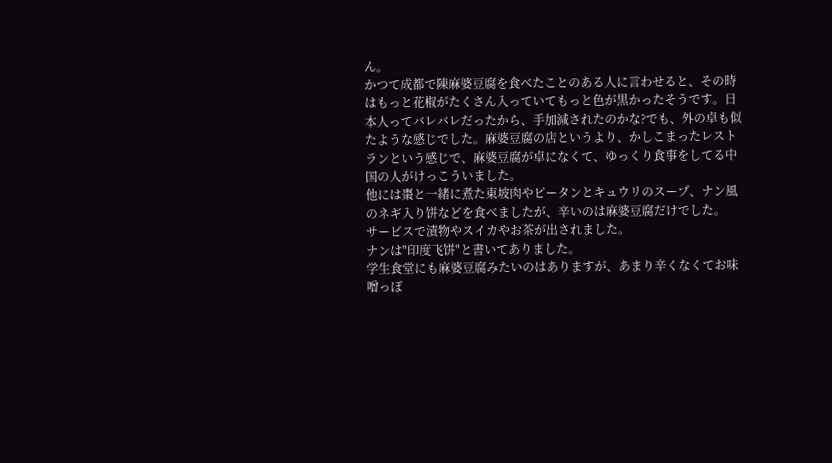ん。
かつて成都で陳麻婆豆腐を食べたことのある人に言わせると、その時はもっと花椒がたくさん入っていてもっと色が黒かったそうです。日本人ってバレバレだったから、手加減されたのかな?でも、外の卓も似たような感じでした。麻婆豆腐の店というより、かしこまったレストランという感じで、麻婆豆腐が卓になくて、ゆっくり食事をしてる中国の人がけっこういました。
他には棗と一緒に煮た東坡肉やピータンとキュウリのスープ、ナン風のネギ入り饼などを食べましたが、辛いのは麻婆豆腐だけでした。
サービスで漬物やスイカやお茶が出されました。
ナンは"印度飞饼"と書いてありました。
学生食堂にも麻婆豆腐みたいのはありますが、あまり辛くなくてお味噌っぽ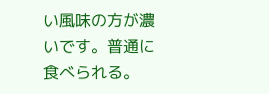い風味の方が濃いです。普通に食べられる。